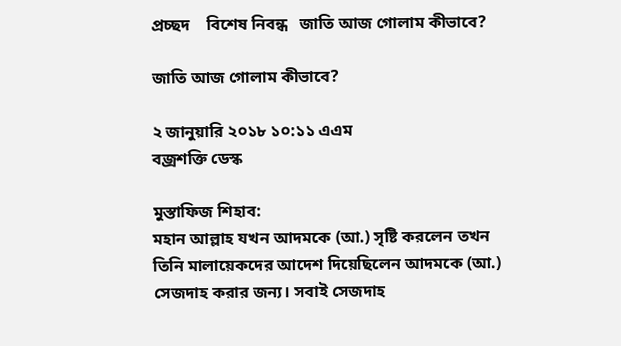প্রচ্ছদ    বিশেষ নিবন্ধ   জাতি আজ গোলাম কীভাবে?

জাতি আজ গোলাম কীভাবে?

২ জানুয়ারি ২০১৮ ১০:১১ এএম
বজ্রশক্তি ডেস্ক

মুস্তাফিজ শিহাব:
মহান আল্লাহ যখন আদমকে (আ.) সৃষ্টি করলেন তখন তিনি মালায়েকদের আদেশ দিয়েছিলেন আদমকে (আ.) সেজদাহ করার জন্য। সবাই সেজদাহ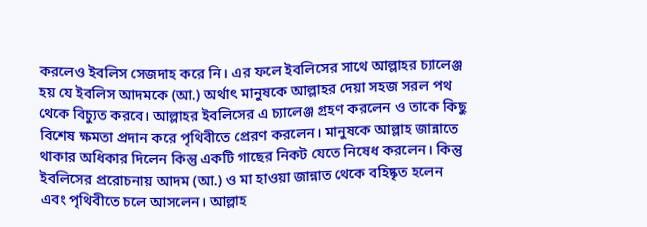করলেও ইবলিস সেজদাহ করে নি। এর ফলে ইবলিসের সাথে আল্লাহর চ্যালেঞ্জ হয় যে ইবলিস আদমকে (আ.) অর্থাৎ মানুষকে আল্লাহর দেয়া সহজ সরল পথ থেকে বিচ্যুত করবে। আল্লাহর ইবলিসের এ চ্যালেঞ্জ গ্রহণ করলেন ও তাকে কিছু বিশেষ ক্ষমতা প্রদান করে পৃথিবীতে প্রেরণ করলেন। মানুষকে আল্লাহ জান্নাতে থাকার অধিকার দিলেন কিন্তু একটি গাছের নিকট যেতে নিষেধ করলেন। কিন্তু ইবলিসের প্ররোচনায় আদম (আ.) ও মা হাওয়া জান্নাত থেকে বহিষ্কৃত হলেন এবং পৃথিবীতে চলে আসলেন। আল্লাহ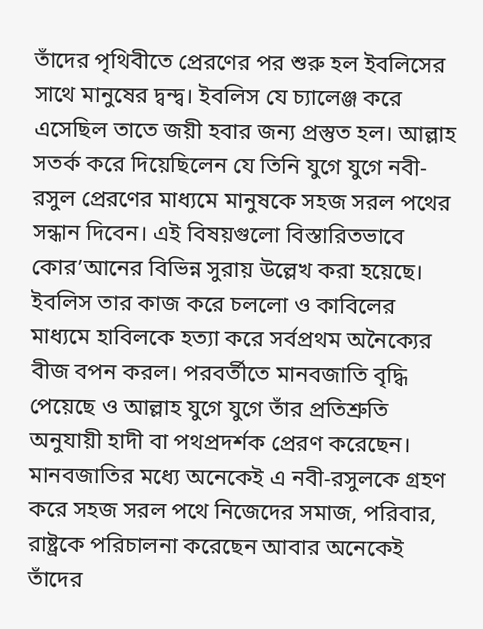তাঁদের পৃথিবীতে প্রেরণের পর শুরু হল ইবলিসের সাথে মানুষের দ্বন্দ্ব। ইবলিস যে চ্যালেঞ্জ করে এসেছিল তাতে জয়ী হবার জন্য প্রস্তুত হল। আল্লাহ সতর্ক করে দিয়েছিলেন যে তিনি যুগে যুগে নবী-রসুল প্রেরণের মাধ্যমে মানুষকে সহজ সরল পথের সন্ধান দিবেন। এই বিষয়গুলো বিস্তারিতভাবে কোর’আনের বিভিন্ন সুরায় উল্লেখ করা হয়েছে।
ইবলিস তার কাজ করে চললো ও কাবিলের মাধ্যমে হাবিলকে হত্যা করে সর্বপ্রথম অনৈক্যের বীজ বপন করল। পরবর্তীতে মানবজাতি বৃদ্ধি পেয়েছে ও আল্লাহ যুগে যুগে তাঁর প্রতিশ্রুতি অনুযায়ী হাদী বা পথপ্রদর্শক প্রেরণ করেছেন। মানবজাতির মধ্যে অনেকেই এ নবী-রসুলকে গ্রহণ করে সহজ সরল পথে নিজেদের সমাজ, পরিবার, রাষ্ট্রকে পরিচালনা করেছেন আবার অনেকেই তাঁদের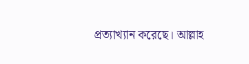প্রত্যাখ্যান করেছে। আল্লাহ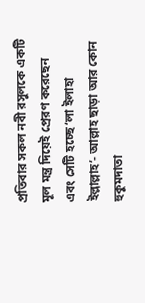প্রতিবার সকল নবী রসুলকে একটি মূল মন্ত্র দিয়েই প্রেরণ করেছেন এবং সেটি হচ্ছে ‘লা ইলাহা ইল্লাল্লাহ’- আল্লাহ ছাড়া আর কোন হুকুমদাতা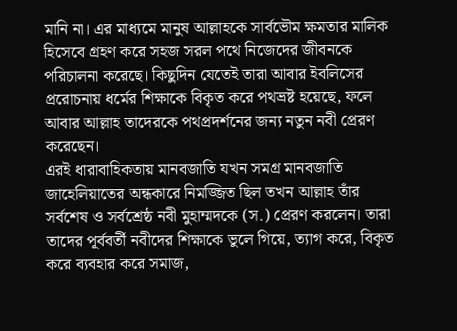মানি না। এর মাধ্যমে মানুষ আল্লাহকে সার্বভৌম ক্ষমতার মালিক হিসেবে গ্রহণ করে সহজ সরল পথে নিজেদের জীবনকে পরিচালনা করেছে। কিছুদিন যেতেই তারা আবার ইবলিসের প্ররোচনায় ধর্মের শিক্ষাকে বিকৃত করে পথভ্রষ্ট হয়েছে, ফলে আবার আল্লাহ তাদেরকে পথপ্রদর্শনের জন্য নতুন নবী প্রেরণ করেছেন।
এরই ধারাবাহিকতায় মানবজাতি যখন সমগ্র মানবজাতি জাহেলিয়াতের অন্ধকারে নিমজ্জিত ছিল তখন আল্লাহ তাঁর সর্বশেষ ও সর্বশ্রেষ্ঠ নবী মুহাম্মদকে (স.) প্রেরণ করলেন। তারা তাদের পূর্ববর্তী নবীদের শিক্ষাকে ভুলে গিয়ে, ত্যাগ করে, বিকৃত করে ব্যবহার করে সমাজ,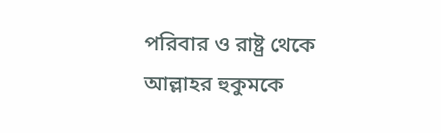পরিবার ও রাষ্ট্র থেকে আল্লাহর হুকুমকে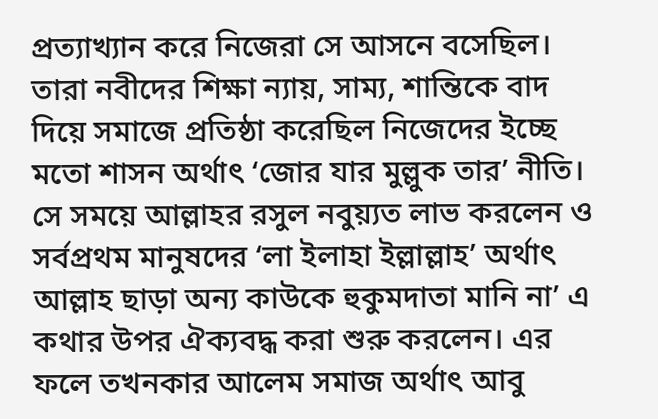প্রত্যাখ্যান করে নিজেরা সে আসনে বসেছিল। তারা নবীদের শিক্ষা ন্যায়, সাম্য, শান্তিকে বাদ দিয়ে সমাজে প্রতিষ্ঠা করেছিল নিজেদের ইচ্ছে মতো শাসন অর্থাৎ ‘জোর যার মুল্লুক তার’ নীতি। সে সময়ে আল্লাহর রসুল নবুয়্যত লাভ করলেন ও সর্বপ্রথম মানুষদের ‘লা ইলাহা ইল্লাল্লাহ’ অর্থাৎ আল্লাহ ছাড়া অন্য কাউকে হুকুমদাতা মানি না’ এ কথার উপর ঐক্যবদ্ধ করা শুরু করলেন। এর ফলে তখনকার আলেম সমাজ অর্থাৎ আবু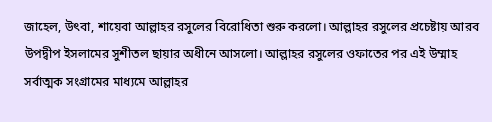জাহেল, উৎবা, শায়েবা আল্লাহর রসুলের বিরোধিতা শুরু করলো। আল্লাহর রসুলের প্রচেষ্টায় আরব উপদ্বীপ ইসলামের সুশীতল ছায়ার অধীনে আসলো। আল্লাহর রসুলের ওফাতের পর এই উম্মাহ সর্বাত্মক সংগ্রামের মাধ্যমে আল্লাহর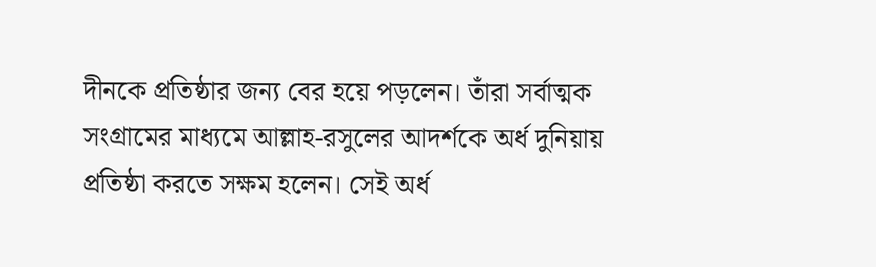দীনকে প্রতিষ্ঠার জন্য বের হয়ে পড়লেন। তাঁরা সর্বাত্মক সংগ্রামের মাধ্যমে আল্লাহ-রসুলের আদর্শকে অর্ধ দুনিয়ায় প্রতিষ্ঠা করতে সক্ষম হলেন। সেই অর্ধ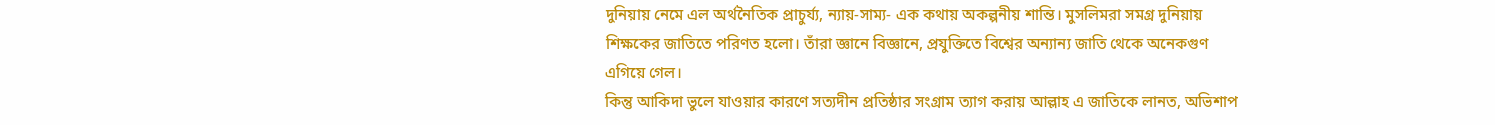দুনিয়ায় নেমে এল অর্থনৈতিক প্রাচুর্য্য, ন্যায়-সাম্য- এক কথায় অকল্পনীয় শান্তি। মুসলিমরা সমগ্র দুনিয়ায় শিক্ষকের জাতিতে পরিণত হলো। তাঁরা জ্ঞানে বিজ্ঞানে, প্রযুক্তিতে বিশ্বের অন্যান্য জাতি থেকে অনেকগুণ এগিয়ে গেল।
কিন্তু আকিদা ভুলে যাওয়ার কারণে সত্যদীন প্রতিষ্ঠার সংগ্রাম ত্যাগ করায় আল্লাহ এ জাতিকে লানত, অভিশাপ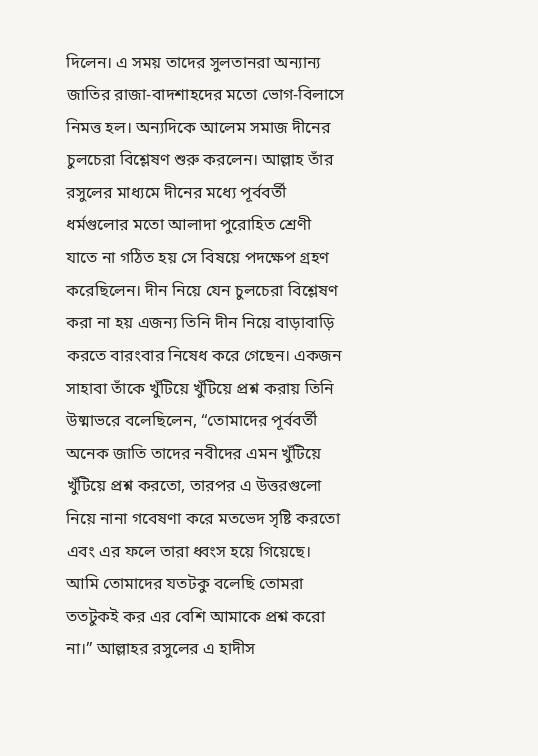দিলেন। এ সময় তাদের সুলতানরা অন্যান্য জাতির রাজা-বাদশাহদের মতো ভোগ-বিলাসে নিমত্ত হল। অন্যদিকে আলেম সমাজ দীনের চুলচেরা বিশ্লেষণ শুরু করলেন। আল্লাহ তাঁর রসুলের মাধ্যমে দীনের মধ্যে পূর্ববর্তী ধর্মগুলোর মতো আলাদা পুরোহিত শ্রেণী যাতে না গঠিত হয় সে বিষয়ে পদক্ষেপ গ্রহণ করেছিলেন। দীন নিয়ে যেন চুলচেরা বিশ্লেষণ করা না হয় এজন্য তিনি দীন নিয়ে বাড়াবাড়ি করতে বারংবার নিষেধ করে গেছেন। একজন সাহাবা তাঁকে খুঁটিয়ে খুঁটিয়ে প্রশ্ন করায় তিনি উষ্মাভরে বলেছিলেন, “তোমাদের পূর্ববর্তী অনেক জাতি তাদের নবীদের এমন খুঁটিয়ে খুঁটিয়ে প্রশ্ন করতো, তারপর এ উত্তরগুলো নিয়ে নানা গবেষণা করে মতভেদ সৃষ্টি করতো এবং এর ফলে তারা ধ্বংস হয়ে গিয়েছে। আমি তোমাদের যতটকু বলেছি তোমরা ততটুকই কর এর বেশি আমাকে প্রশ্ন করো না।” আল্লাহর রসুলের এ হাদীস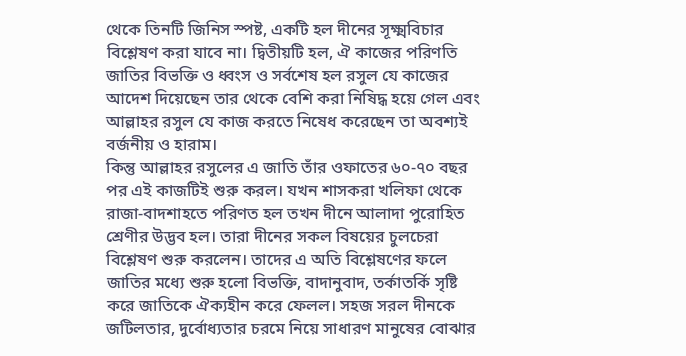থেকে তিনটি জিনিস স্পষ্ট, একটি হল দীনের সূক্ষ্মবিচার বিশ্লেষণ করা যাবে না। দ্বিতীয়টি হল, ঐ কাজের পরিণতি জাতির বিভক্তি ও ধ্বংস ও সর্বশেষ হল রসুল যে কাজের আদেশ দিয়েছেন তার থেকে বেশি করা নিষিদ্ধ হয়ে গেল এবং আল্লাহর রসুল যে কাজ করতে নিষেধ করেছেন তা অবশ্যই বর্জনীয় ও হারাম।
কিন্তু আল্লাহর রসুলের এ জাতি তাঁর ওফাতের ৬০-৭০ বছর পর এই কাজটিই শুরু করল। যখন শাসকরা খলিফা থেকে রাজা-বাদশাহতে পরিণত হল তখন দীনে আলাদা পুরোহিত শ্রেণীর উদ্ভব হল। তারা দীনের সকল বিষয়ের চুলচেরা বিশ্লেষণ শুরু করলেন। তাদের এ অতি বিশ্লেষণের ফলে জাতির মধ্যে শুরু হলো বিভক্তি, বাদানুবাদ, তর্কাতর্কি সৃষ্টি করে জাতিকে ঐক্যহীন করে ফেলল। সহজ সরল দীনকে জটিলতার, দুর্বোধ্যতার চরমে নিয়ে সাধারণ মানুষের বোঝার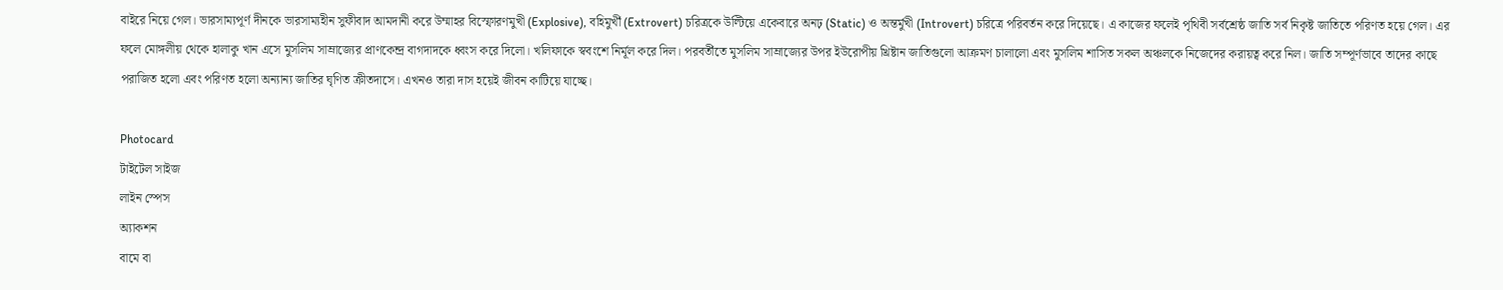বাইরে নিয়ে গেল। ভারসাম্যপূর্ণ দীনকে ভারসাম্যহীন সুফীবাদ আমদানী করে উম্মাহর বিস্ফোরণমুখী (Explosive), বহিমুর্খী (Extrovert) চরিত্রকে উল্টিয়ে একেবারে অনঢ় (Static) ও অন্তর্মুখী (Introvert) চরিত্রে পরিবর্তন করে দিয়েছে। এ কাজের ফলেই পৃথিবী সর্বশ্রেষ্ঠ জাতি সর্ব নিকৃষ্ট জাতিতে পরিণত হয়ে গেল। এর ফলে মোঙ্গলীয় থেকে হালাকু খান এসে মুসলিম সাম্রাজ্যের প্রাণকেন্দ্র বাগদাদকে ধ্বংস করে দিলো। খলিফাকে স্ববংশে নির্মূল করে দিল। পরবর্তীতে মুসলিম সাম্রাজ্যের উপর ইউরোপীয় খ্রিষ্টান জাতিগুলো আক্রমণ চালালো এবং মুসলিম শাসিত সকল অঞ্চলকে নিজেদের করায়ত্ব করে নিল। জাতি সম্পূর্ণভাবে তাদের কাছে পরাজিত হলো এবং পরিণত হলো অন্যান্য জাতির ঘৃণিত ক্রীতদাসে। এখনও তারা দাস হয়েই জীবন কাটিয়ে যাচ্ছে।

Photocard
টাইটেল সাইজ
লাইন স্পেস
অ্যাকশন
বামে বা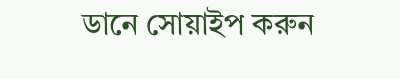ডানে সোয়াইপ করুন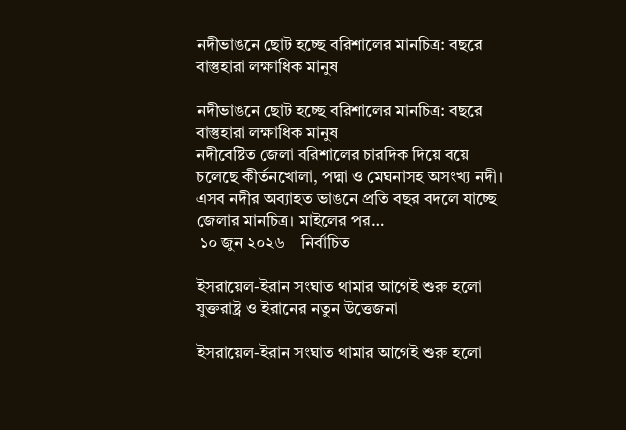নদীভাঙনে ছোট হচ্ছে বরিশালের মানচিত্র: বছরে বাস্তুহারা লক্ষাধিক মানুষ

নদীভাঙনে ছোট হচ্ছে বরিশালের মানচিত্র: বছরে বাস্তুহারা লক্ষাধিক মানুষ
নদীবেষ্টিত জেলা বরিশালের চারদিক দিয়ে বয়ে চলেছে কীর্তনখোলা, পদ্মা ও মেঘনাসহ অসংখ্য নদী। এসব নদীর অব্যাহত ভাঙনে প্রতি বছর বদলে যাচ্ছে জেলার মানচিত্র। মাইলের পর…
 ১০ জুন ২০২৬    নির্বাচিত

ইসরায়েল-ইরান সংঘাত থামার আগেই শুরু হলো যুক্তরাষ্ট্র ও ইরানের নতুন উত্তেজনা

ইসরায়েল-ইরান সংঘাত থামার আগেই শুরু হলো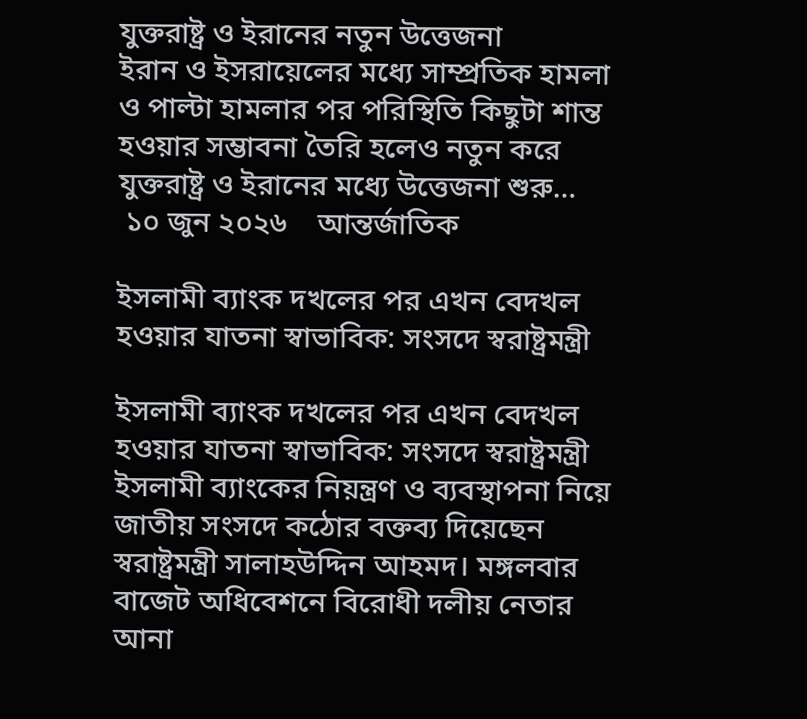যুক্তরাষ্ট্র ও ইরানের নতুন উত্তেজনা
ইরান ও ইসরায়েলের মধ্যে সাম্প্রতিক হামলা ও পাল্টা হামলার পর পরিস্থিতি কিছুটা শান্ত হওয়ার সম্ভাবনা তৈরি হলেও নতুন করে যুক্তরাষ্ট্র ও ইরানের মধ্যে উত্তেজনা শুরু…
 ১০ জুন ২০২৬    আন্তর্জাতিক

ইসলামী ব্যাংক দখলের পর এখন বেদখল হওয়ার যাতনা স্বাভাবিক: সংসদে স্বরাষ্ট্রমন্ত্রী

ইসলামী ব্যাংক দখলের পর এখন বেদখল হওয়ার যাতনা স্বাভাবিক: সংসদে স্বরাষ্ট্রমন্ত্রী
ইসলামী ব্যাংকের নিয়ন্ত্রণ ও ব্যবস্থাপনা নিয়ে জাতীয় সংসদে কঠোর বক্তব্য দিয়েছেন স্বরাষ্ট্রমন্ত্রী সালাহউদ্দিন আহমদ। মঙ্গলবার বাজেট অধিবেশনে বিরোধী দলীয় নেতার আনা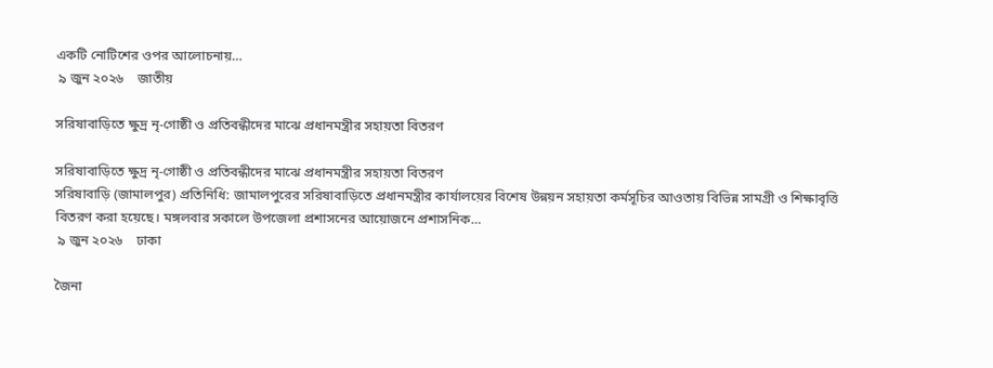একটি নোটিশের ওপর আলোচনায়…
 ৯ জুন ২০২৬    জাতীয়

সরিষাবাড়িতে ক্ষুদ্র নৃ-গোষ্ঠী ও প্রতিবন্ধীদের মাঝে প্রধানমন্ত্রীর সহায়তা বিতরণ

সরিষাবাড়িতে ক্ষুদ্র নৃ-গোষ্ঠী ও প্রতিবন্ধীদের মাঝে প্রধানমন্ত্রীর সহায়তা বিতরণ
সরিষাবাড়ি (জামালপুর) প্রতিনিধি: জামালপুরের সরিষাবাড়িতে প্রধানমন্ত্রীর কার্যালয়ের বিশেষ উন্নয়ন সহায়তা কর্মসূচির আওতায় বিভিন্ন সামগ্রী ও শিক্ষাবৃত্তি বিতরণ করা হয়েছে। মঙ্গলবার সকালে উপজেলা প্রশাসনের আয়োজনে প্রশাসনিক…
 ৯ জুন ২০২৬    ঢাকা

জৈনা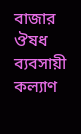বাজার ঔষধ ব্যবসায়ী কল্যাণ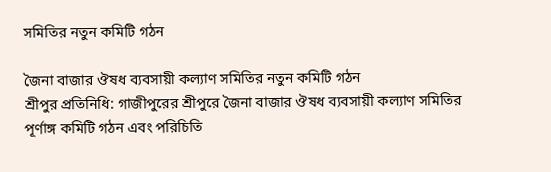সমিতির নতুন কমিটি গঠন

জৈনা বাজার ঔষধ ব্যবসায়ী কল্যাণ সমিতির নতুন কমিটি গঠন
শ্রীপুর প্রতিনিধি: গাজীপুরের শ্রীপুরে জৈনা বাজার ঔষধ ব্যবসায়ী কল্যাণ সমিতির পূর্ণাঙ্গ কমিটি গঠন এবং পরিচিতি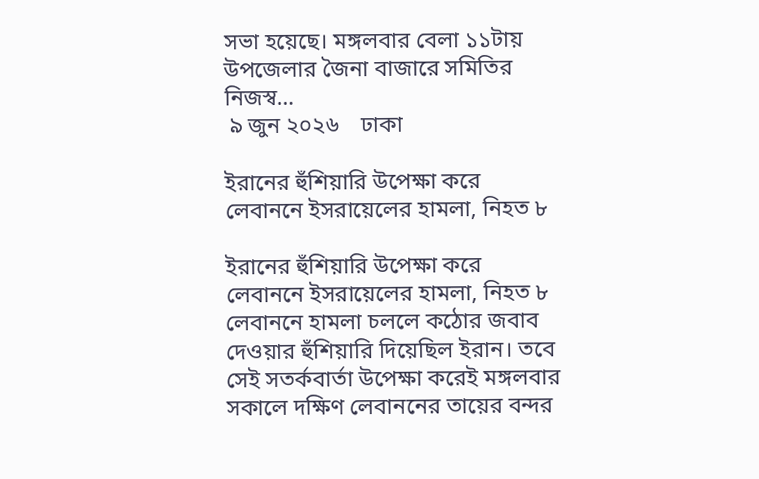সভা হয়েছে। মঙ্গলবার বেলা ১১টায় উপজেলার জৈনা বাজারে সমিতির নিজস্ব…
 ৯ জুন ২০২৬    ঢাকা

ইরানের হুঁশিয়ারি উপেক্ষা করে লেবাননে ইসরায়েলের হামলা, নিহত ৮

ইরানের হুঁশিয়ারি উপেক্ষা করে লেবাননে ইসরায়েলের হামলা, নিহত ৮
লেবাননে হামলা চললে কঠোর জবাব দেওয়ার হুঁশিয়ারি দিয়েছিল ইরান। তবে সেই সতর্কবার্তা উপেক্ষা করেই মঙ্গলবার সকালে দক্ষিণ লেবাননের তায়ের বন্দর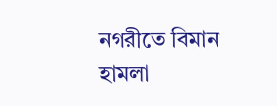নগরীতে বিমান হামলা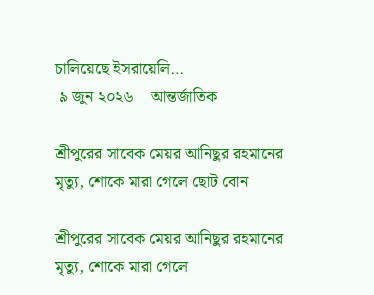চালিয়েছে ইসরায়েলি…
 ৯ জুন ২০২৬    আন্তর্জাতিক

শ্রীপুরের সাবেক মেয়র আনিছুর রহমানের মৃত্যু, শোকে মারা গেলে ছোট বোন

শ্রীপুরের সাবেক মেয়র আনিছুর রহমানের মৃত্যু, শোকে মারা গেলে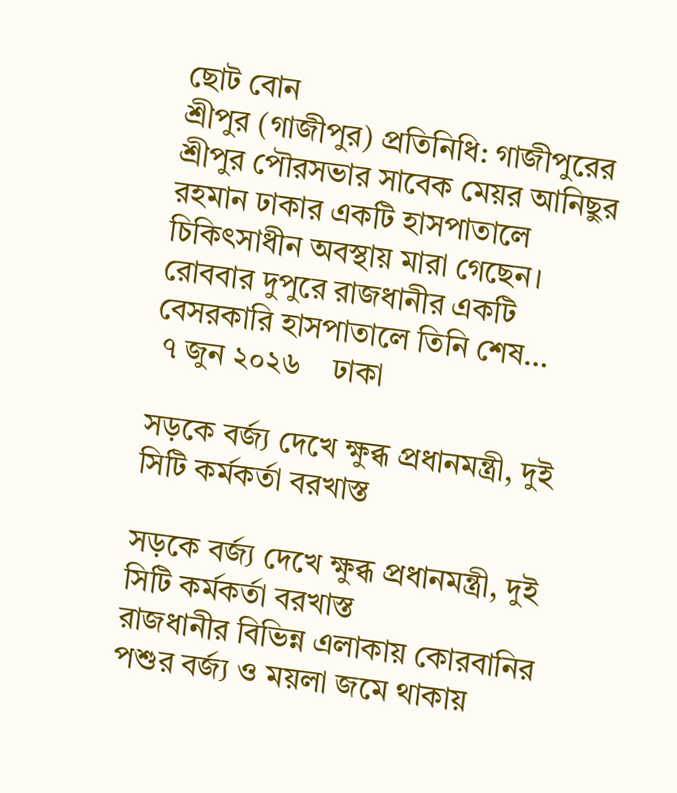ছোট বোন
শ্রীপুর (গাজীপুর) প্রতিনিধি: গাজীপুরের শ্রীপুর পৌরসভার সাবেক মেয়র আনিছুর রহমান ঢাকার একটি হাসপাতালে চিকিৎসাধীন অবস্থায় মারা গেছেন। রোববার দুপুরে রাজধানীর একটি বেসরকারি হাসপাতালে তিনি শেষ…
 ৭ জুন ২০২৬    ঢাকা

সড়কে বর্জ্য দেখে ক্ষুব্ধ প্রধানমন্ত্রী, দুই সিটি কর্মকর্তা বরখাস্ত

সড়কে বর্জ্য দেখে ক্ষুব্ধ প্রধানমন্ত্রী, দুই সিটি কর্মকর্তা বরখাস্ত
রাজধানীর বিভিন্ন এলাকায় কোরবানির পশুর বর্জ্য ও ময়লা জমে থাকায়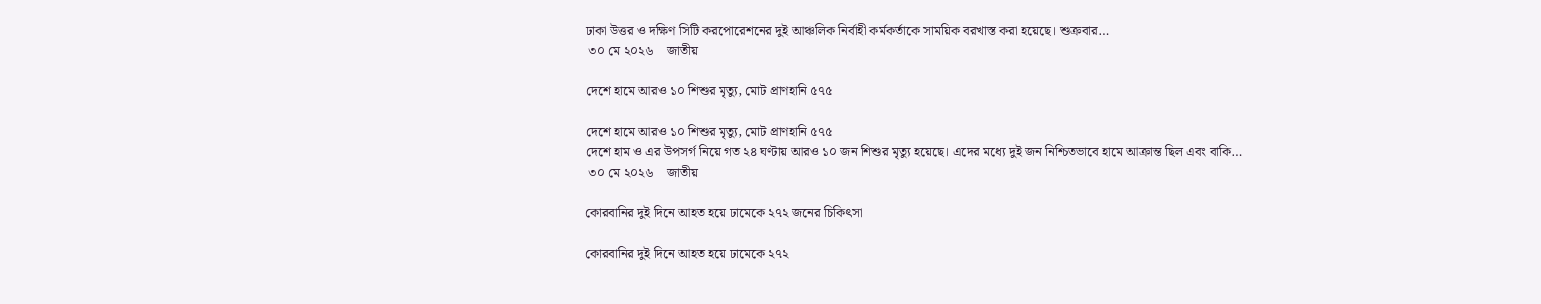ঢাকা উত্তর ও দক্ষিণ সিটি করপোরেশনের দুই আঞ্চলিক নির্বাহী কর্মকর্তাকে সাময়িক বরখাস্ত করা হয়েছে। শুক্রবার…
 ৩০ মে ২০২৬    জাতীয়

দেশে হামে আরও ১০ শিশুর মৃত্যু, মোট প্রাণহানি ৫৭৫

দেশে হামে আরও ১০ শিশুর মৃত্যু, মোট প্রাণহানি ৫৭৫
দেশে হাম ও এর উপসর্গ নিয়ে গত ২৪ ঘণ্টায় আরও ১০ জন শিশুর মৃত্যু হয়েছে। এদের মধ্যে দুই জন নিশ্চিতভাবে হামে আক্রান্ত ছিল এবং বাকি…
 ৩০ মে ২০২৬    জাতীয়

কোরবানির দুই দিনে আহত হয়ে ঢামেকে ২৭২ জনের চিকিৎসা

কোরবানির দুই দিনে আহত হয়ে ঢামেকে ২৭২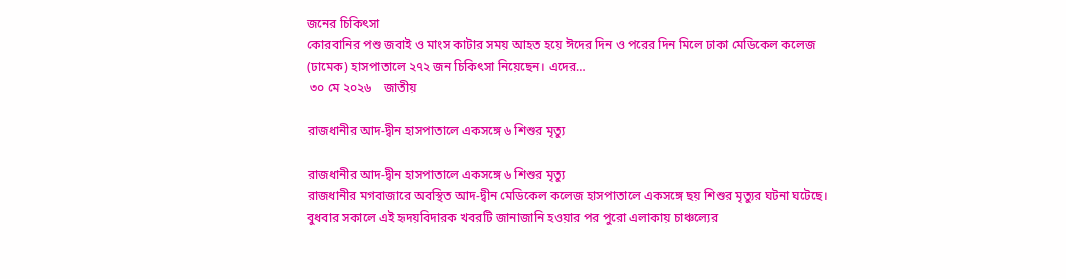জনের চিকিৎসা
কোরবানির পশু জবাই ও মাংস কাটার সময় আহত হয়ে ঈদের দিন ও পরের দিন মিলে ঢাকা মেডিকেল কলেজ (ঢামেক) হাসপাতালে ২৭২ জন চিকিৎসা নিয়েছেন। এদের…
 ৩০ মে ২০২৬    জাতীয়

রাজধানীর আদ-দ্বীন হাসপাতালে একসঙ্গে ৬ শিশুর মৃত্যু

রাজধানীর আদ-দ্বীন হাসপাতালে একসঙ্গে ৬ শিশুর মৃত্যু
রাজধানীর মগবাজারে অবস্থিত আদ-দ্বীন মেডিকেল কলেজ হাসপাতালে একসঙ্গে ছয় শিশুর মৃত্যুর ঘটনা ঘটেছে। বুধবার সকালে এই হৃদয়বিদারক খবরটি জানাজানি হওয়ার পর পুরো এলাকায় চাঞ্চল্যের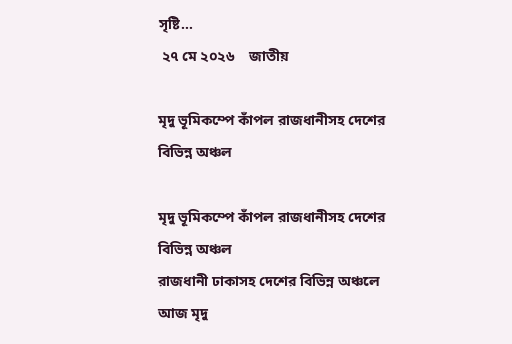সৃষ্টি…
 ২৭ মে ২০২৬    জাতীয়

মৃদু ভূমিকম্পে কাঁপল রাজধানীসহ দেশের বিভিন্ন অঞ্চল

মৃদু ভূমিকম্পে কাঁপল রাজধানীসহ দেশের বিভিন্ন অঞ্চল
রাজধানী ঢাকাসহ দেশের বিভিন্ন অঞ্চলে আজ মৃদু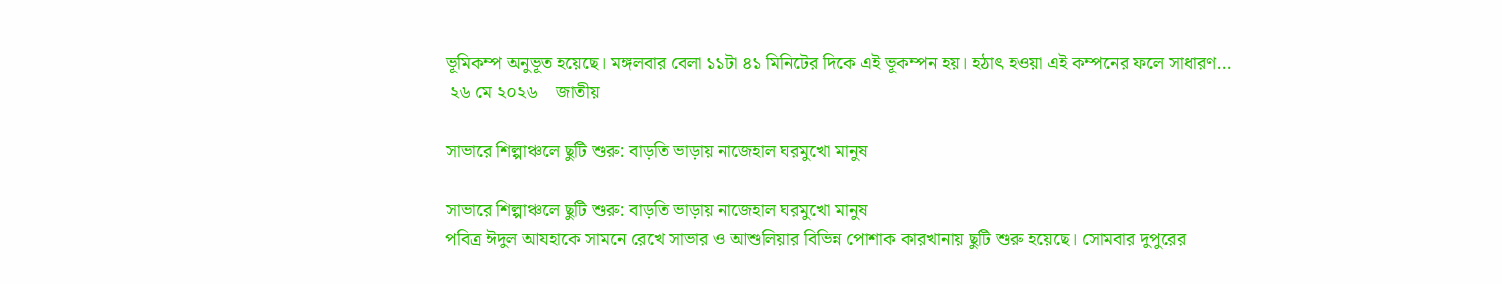ভূমিকম্প অনুভূত হয়েছে। মঙ্গলবার বেলা ১১টা ৪১ মিনিটের দিকে এই ভূকম্পন হয়। হঠাৎ হওয়া এই কম্পনের ফলে সাধারণ…
 ২৬ মে ২০২৬    জাতীয়

সাভারে শিল্পাঞ্চলে ছুটি শুরু: বাড়তি ভাড়ায় নাজেহাল ঘরমুখো মানুষ

সাভারে শিল্পাঞ্চলে ছুটি শুরু: বাড়তি ভাড়ায় নাজেহাল ঘরমুখো মানুষ
পবিত্র ঈদুল আযহাকে সামনে রেখে সাভার ও আশুলিয়ার বিভিন্ন পোশাক কারখানায় ছুটি শুরু হয়েছে। সোমবার দুপুরের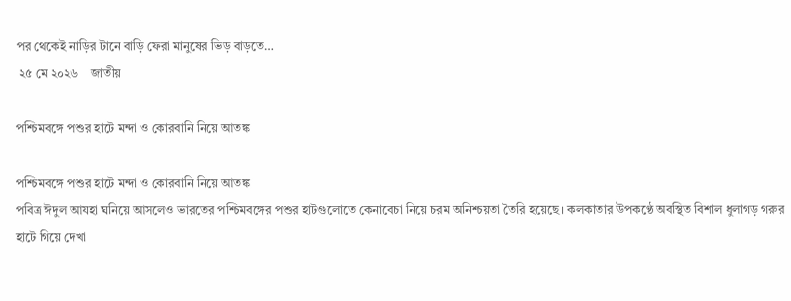পর থেকেই নাড়ির টানে বাড়ি ফেরা মানুষের ভিড় বাড়তে…
 ২৫ মে ২০২৬    জাতীয়

পশ্চিমবঙ্গে পশুর হাটে মন্দা ও কোরবানি নিয়ে আতঙ্ক

পশ্চিমবঙ্গে পশুর হাটে মন্দা ও কোরবানি নিয়ে আতঙ্ক
পবিত্র ঈদুল আযহা ঘনিয়ে আসলেও ভারতের পশ্চিমবঙ্গের পশুর হাটগুলোতে কেনাবেচা নিয়ে চরম অনিশ্চয়তা তৈরি হয়েছে। কলকাতার উপকণ্ঠে অবস্থিত বিশাল ধুলাগড় গরুর হাটে গিয়ে দেখা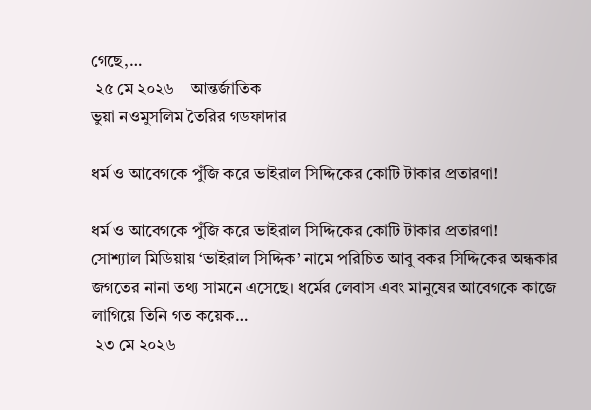গেছে,…
 ২৫ মে ২০২৬    আন্তর্জাতিক
ভুয়া নওমুসলিম তৈরির গডফাদার

ধর্ম ও আবেগকে পুঁজি করে ভাইরাল সিদ্দিকের কোটি টাকার প্রতারণা!

ধর্ম ও আবেগকে পুঁজি করে ভাইরাল সিদ্দিকের কোটি টাকার প্রতারণা!
সোশ্যাল মিডিয়ায় ‘ভাইরাল সিদ্দিক’ নামে পরিচিত আবু বকর সিদ্দিকের অন্ধকার জগতের নানা তথ্য সামনে এসেছে। ধর্মের লেবাস এবং মানুষের আবেগকে কাজে লাগিয়ে তিনি গত কয়েক…
 ২৩ মে ২০২৬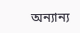অন্যান্য